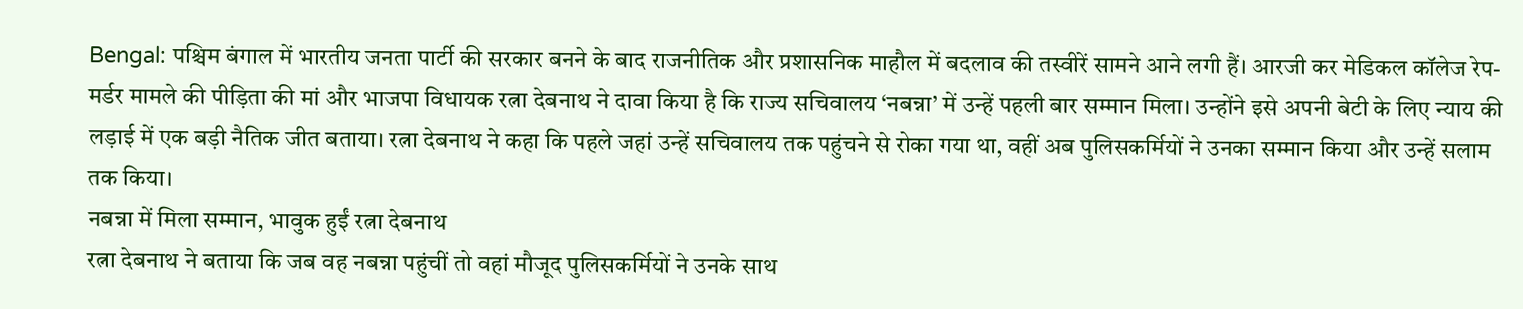Bengal: पश्चिम बंगाल में भारतीय जनता पार्टी की सरकार बनने के बाद राजनीतिक और प्रशासनिक माहौल में बदलाव की तस्वीरें सामने आने लगी हैं। आरजी कर मेडिकल कॉलेज रेप-मर्डर मामले की पीड़िता की मां और भाजपा विधायक रत्ना देबनाथ ने दावा किया है कि राज्य सचिवालय ‘नबन्ना’ में उन्हें पहली बार सम्मान मिला। उन्होंने इसे अपनी बेटी के लिए न्याय की लड़ाई में एक बड़ी नैतिक जीत बताया। रत्ना देबनाथ ने कहा कि पहले जहां उन्हें सचिवालय तक पहुंचने से रोका गया था, वहीं अब पुलिसकर्मियों ने उनका सम्मान किया और उन्हें सलाम तक किया।
नबन्ना में मिला सम्मान, भावुक हुईं रत्ना देबनाथ
रत्ना देबनाथ ने बताया कि जब वह नबन्ना पहुंचीं तो वहां मौजूद पुलिसकर्मियों ने उनके साथ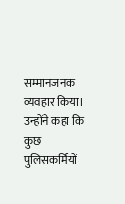सम्मानजनक व्यवहार किया। उन्होंने कहा कि कुछ पुलिसकर्मियों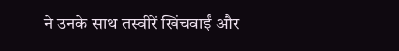ने उनके साथ तस्वीरें खिंचवाईं और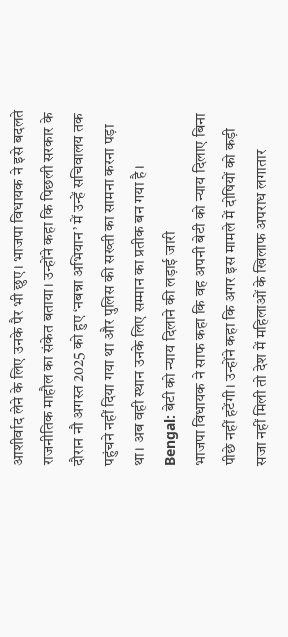आशीर्वाद लेने के लिए उनके पैर भी छुए। भाजपा विधायक ने इसे बदलते राजनीतिक माहौल का संकेत बताया। उन्होंने कहा कि पिछली सरकार के दौरान नौ अगस्त 2025 को हुए ‘नबन्ना अभियान’ में उन्हें सचिवालय तक पहुंचने नहीं दिया गया था और पुलिस की सख्ती का सामना करना पड़ा था। अब वही स्थान उनके लिए सम्मान का प्रतीक बन गया है।
Bengal: बेटी को न्याय दिलाने की लड़ाई जारी
भाजपा विधायक ने साफ कहा कि वह अपनी बेटी को न्याय दिलाए बिना पीछे नहीं हटेंगी। उन्होंने कहा कि अगर इस मामले में दोषियों को कड़ी सजा नहीं मिली तो देश में महिलाओं के खिलाफ अपराध लगातार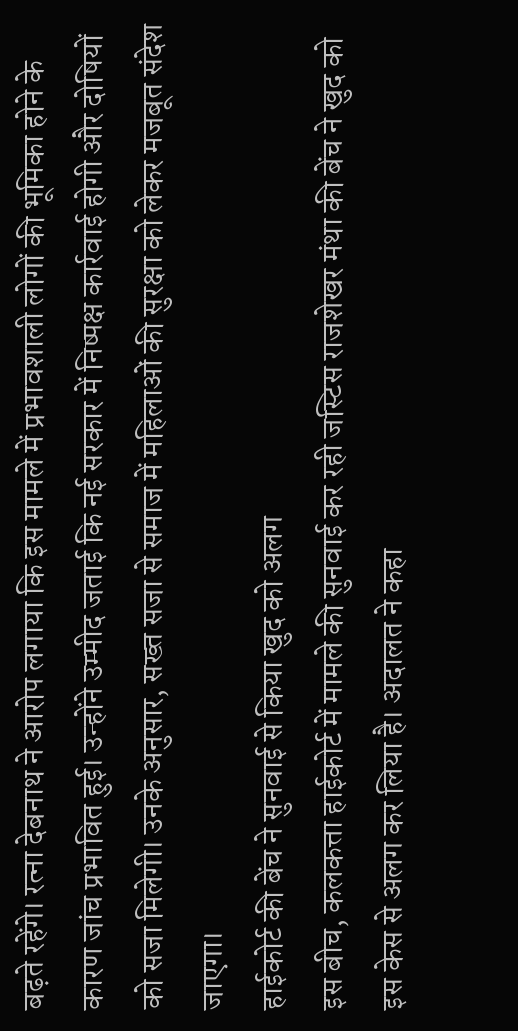बढ़ते रहेंगे। रत्ना देबनाथ ने आरोप लगाया कि इस मामले में प्रभावशाली लोगों की भूमिका होने के कारण जांच प्रभावित हुई। उन्होंने उम्मीद जताई कि नई सरकार में निष्पक्ष कार्रवाई होगी और दोषियों को सजा मिलेगी। उनके अनुसार, सख्त सजा से समाज में महिलाओं की सुरक्षा को लेकर मजबूत संदेश जाएगा।
हाईकोर्ट की बेंच ने सुनवाई से किया खुद को अलग
इस बीच, कलकत्ता हाईकोर्ट में मामले की सुनवाई कर रही जस्टिस राजशेखर मंथा की बेंच ने खुद को इस केस से अलग कर लिया है। अदालत ने कहा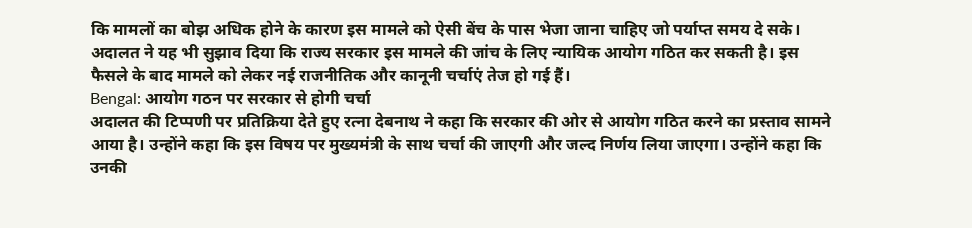कि मामलों का बोझ अधिक होने के कारण इस मामले को ऐसी बेंच के पास भेजा जाना चाहिए जो पर्याप्त समय दे सके। अदालत ने यह भी सुझाव दिया कि राज्य सरकार इस मामले की जांच के लिए न्यायिक आयोग गठित कर सकती है। इस फैसले के बाद मामले को लेकर नई राजनीतिक और कानूनी चर्चाएं तेज हो गई हैं।
Bengal: आयोग गठन पर सरकार से होगी चर्चा
अदालत की टिप्पणी पर प्रतिक्रिया देते हुए रत्ना देबनाथ ने कहा कि सरकार की ओर से आयोग गठित करने का प्रस्ताव सामने आया है। उन्होंने कहा कि इस विषय पर मुख्यमंत्री के साथ चर्चा की जाएगी और जल्द निर्णय लिया जाएगा। उन्होंने कहा कि उनकी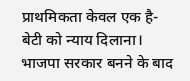प्राथमिकता केवल एक है- बेटी को न्याय दिलाना। भाजपा सरकार बनने के बाद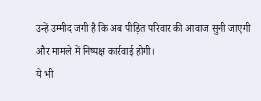उन्हें उम्मीद जगी है कि अब पीड़ित परिवार की आवाज सुनी जाएगी और मामले में निष्पक्ष कार्रवाई होगी।
ये भी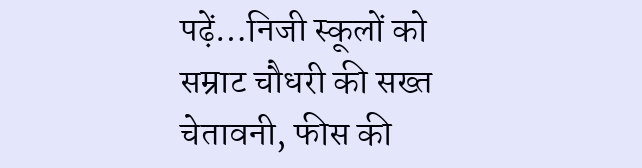पढ़ें…निजी स्कूलों को सम्राट चौधरी की सख्त चेतावनी, फीस की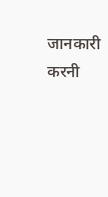जानकारी करनी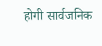होगी सार्वजनिक